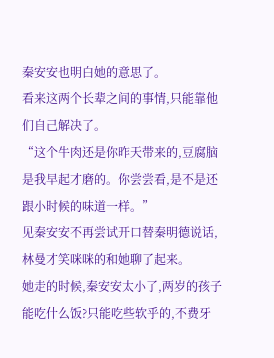秦安安也明白她的意思了。
看来这两个长辈之间的事情,只能靠他们自己解决了。
“这个牛肉还是你昨天带来的,豆腐脑是我早起才磨的。你尝尝看,是不是还跟小时候的味道一样。”
见秦安安不再尝试开口替秦明德说话,林曼才笑咪咪的和她聊了起来。
她走的时候,秦安安太小了,两岁的孩子能吃什么饭?只能吃些软乎的,不费牙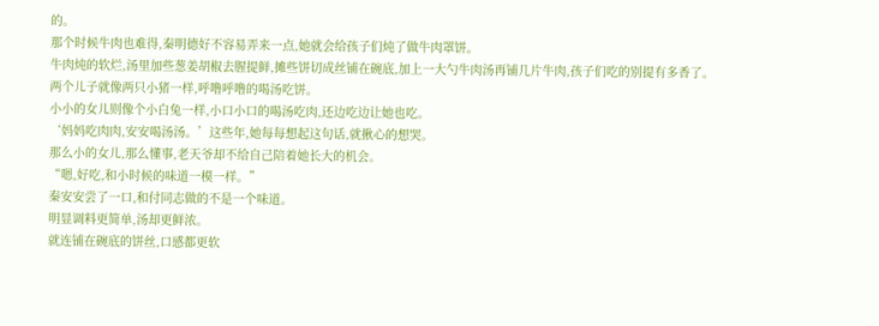的。
那个时候牛肉也难得,秦明德好不容易弄来一点,她就会给孩子们炖了做牛肉罩饼。
牛肉炖的软烂,汤里加些葱姜胡椒去腥提鲜,摊些饼切成丝铺在碗底,加上一大勺牛肉汤再铺几片牛肉,孩子们吃的别提有多香了。
两个儿子就像两只小猪一样,呼噜呼噜的喝汤吃饼。
小小的女儿则像个小白兔一样,小口小口的喝汤吃肉,还边吃边让她也吃。
‘妈妈吃肉肉,安安喝汤汤。’这些年,她每每想起这句话,就揪心的想哭。
那么小的女儿,那么懂事,老天爷却不给自己陪着她长大的机会。
“嗯,好吃,和小时候的味道一模一样。”
秦安安尝了一口,和付同志做的不是一个味道。
明显调料更简单,汤却更鲜浓。
就连铺在碗底的饼丝,口感都更软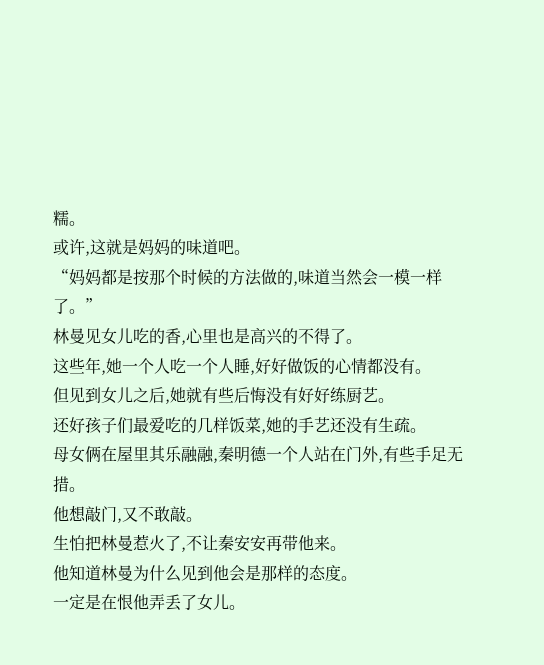糯。
或许,这就是妈妈的味道吧。
“妈妈都是按那个时候的方法做的,味道当然会一模一样了。”
林曼见女儿吃的香,心里也是高兴的不得了。
这些年,她一个人吃一个人睡,好好做饭的心情都没有。
但见到女儿之后,她就有些后悔没有好好练厨艺。
还好孩子们最爱吃的几样饭菜,她的手艺还没有生疏。
母女俩在屋里其乐融融,秦明德一个人站在门外,有些手足无措。
他想敲门,又不敢敲。
生怕把林曼惹火了,不让秦安安再带他来。
他知道林曼为什么见到他会是那样的态度。
一定是在恨他弄丢了女儿。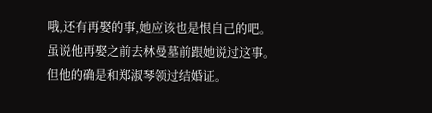哦,还有再娶的事,她应该也是恨自己的吧。
虽说他再娶之前去林曼墓前跟她说过这事。
但他的确是和郑淑琴领过结婚证。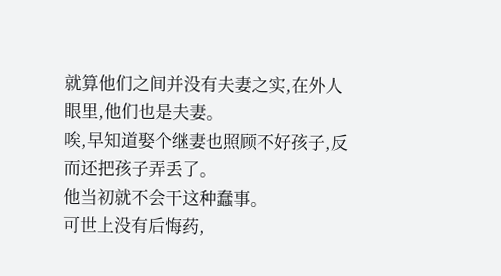就算他们之间并没有夫妻之实,在外人眼里,他们也是夫妻。
唉,早知道娶个继妻也照顾不好孩子,反而还把孩子弄丢了。
他当初就不会干这种蠢事。
可世上没有后悔药,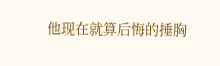他现在就算后悔的捶胸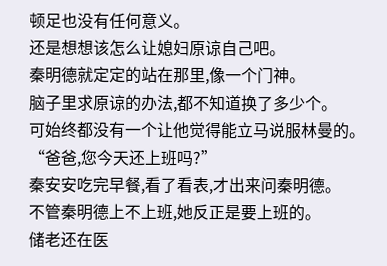顿足也没有任何意义。
还是想想该怎么让媳妇原谅自己吧。
秦明德就定定的站在那里,像一个门神。
脑子里求原谅的办法,都不知道换了多少个。
可始终都没有一个让他觉得能立马说服林曼的。
“爸爸,您今天还上班吗?”
秦安安吃完早餐,看了看表,才出来问秦明德。
不管秦明德上不上班,她反正是要上班的。
储老还在医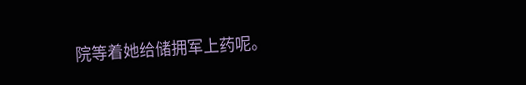院等着她给储拥军上药呢。